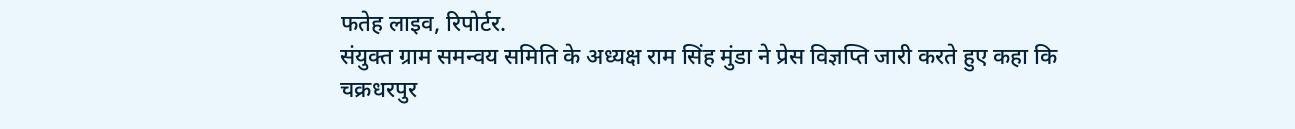फतेह लाइव, रिपोर्टर.
संयुक्त ग्राम समन्वय समिति के अध्यक्ष राम सिंह मुंडा ने प्रेस विज्ञप्ति जारी करते हुए कहा कि चक्रधरपुर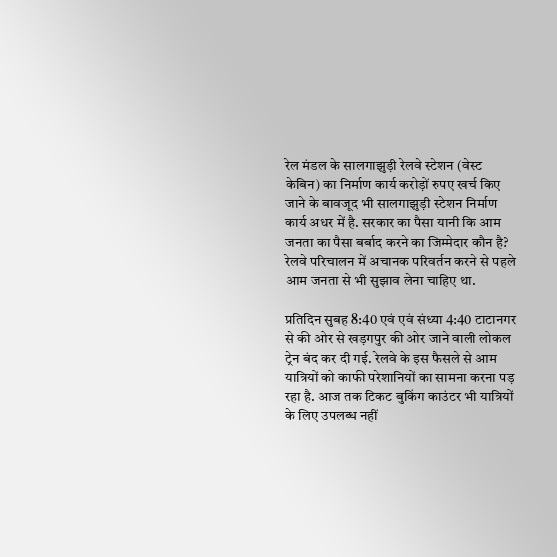रेल मंडल के सालगाझुड़ी रेलवे स्टेशन (वेस्ट केबिन) का निर्माण कार्य करोड़ों रुपए खर्च किए जाने के बावजूद भी सालगाझुड़ी स्टेशन निर्माण कार्य अधर में है. सरकार का पैसा यानी कि आम जनता का पैसा बर्बाद करने का जिम्मेदार कौन है? रेलवे परिचालन में अचानक परिवर्तन करने से पहले आम जनता से भी सुझाव लेना चाहिए था.

प्रतिदिन सुबह 8:40 एवं एवं संध्या 4:40 टाटानगर से की ओर से खड़गपुर की ओर जाने वाली लोकल ट्रेन बंद कर दी गई. रेलवे के इस फैसले से आम यात्रियों को काफी परेशानियों का सामना करना पड़ रहा है. आज तक टिकट बुकिंग काउंटर भी यात्रियों के लिए उपलब्ध नहीं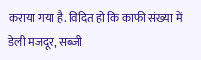कराया गया है. विदित हो कि काफी संख्या में डेली मजदूर, सब्जी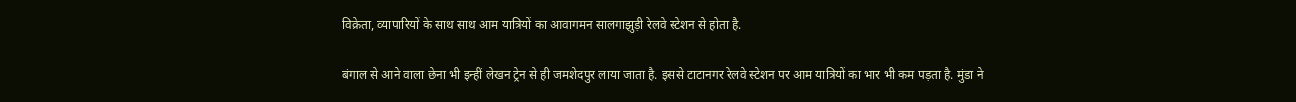विक्रेता, व्यापारियों के साथ साथ आम यात्रियों का आवागमन सालगाझुड़ी रेलवे स्टेशन से होता है.

बंगाल से आने वाला छेना भी इन्हीं लेखन ट्रेन से ही जमशेदपुर लाया जाता है. इससे टाटानगर रेलवे स्टेशन पर आम यात्रियों का भार भी कम पड़ता है. मुंडा ने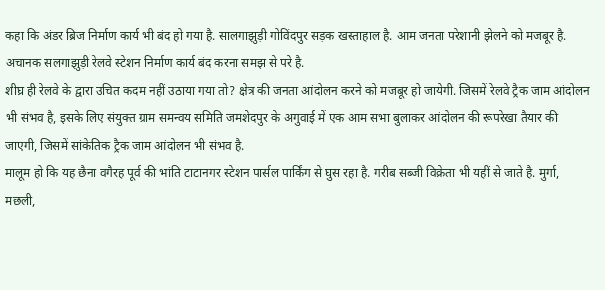कहा कि अंडर ब्रिज निर्माण कार्य भी बंद हो गया है. सालगाझुड़ी गोविंदपुर सड़क खस्ताहाल है. आम जनता परेशानी झेलने को मजबूर है. अचानक सलगाझुड़ी रेलवे स्टेशन निर्माण कार्य बंद करना समझ से परे है.
शीघ्र ही रेलवे के द्वारा उचित कदम नहीं उठाया गया तो? क्षेत्र की जनता आंदोलन करने को मजबूर हो जायेगी. जिसमें रेलवे ट्रैक जाम आंदोलन भी संभव है, इसके लिए संयुक्त ग्राम समन्वय समिति जमशेदपुर के अगुवाई में एक आम सभा बुलाकर आंदोलन की रूपरेखा तैयार की जाएगी, जिसमें सांकेतिक ट्रैक जाम आंदोलन भी संभव है.
मालूम हो कि यह छैना वगैरह पूर्व की भांति टाटानगर स्टेशन पार्सल पार्किंग से घुस रहा है. गरीब सब्जी विक्रेता भी यहीं से जाते है. मुर्गा, मछली,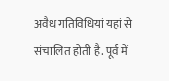अवैध गतिविधियां यहां से संचालित होती है. पूर्व में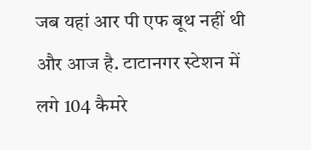जब यहां आर पी एफ बूथ नहीं थी और आज है. टाटानगर स्टेशन में लगे 104 कैमरे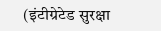(इंटीग्रेटेड सुरक्षा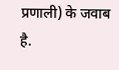प्रणाली) के जवाब है.